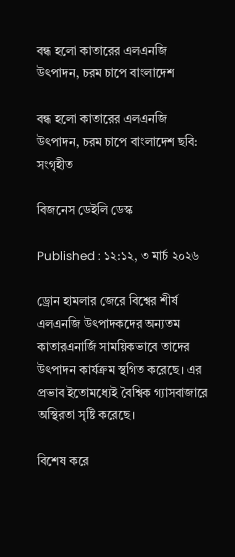বন্ধ হলো কাতারের এলএনজি উৎপাদন, চরম চাপে বাংলাদেশ

বন্ধ হলো কাতারের এলএনজি উৎপাদন, চরম চাপে বাংলাদেশ ছবি: সংগৃহীত

বিজনেস ডেইলি ডেস্ক

Published : ১২:১২, ৩ মার্চ ২০২৬

ড্রোন হামলার জেরে বিশ্বের শীর্ষ এলএনজি উৎপাদকদের অন্যতম কাতারএনার্জি সাময়িকভাবে তাদের উৎপাদন কার্যক্রম স্থগিত করেছে। এর প্রভাব ইতোমধ্যেই বৈশ্বিক গ্যাসবাজারে অস্থিরতা সৃষ্টি করেছে।

বিশেষ করে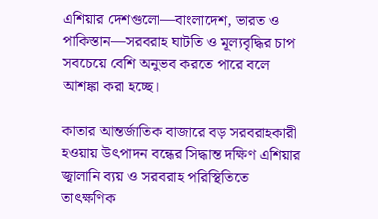এশিয়ার দেশগুলো—বাংলাদেশ, ভারত ও পাকিস্তান—সরবরাহ ঘাটতি ও মূল্যবৃদ্ধির চাপ সবচেয়ে বেশি অনুভব করতে পারে বলে আশঙ্কা করা হচ্ছে।

কাতার আন্তর্জাতিক বাজারে বড় সরবরাহকারী হওয়ায় উৎপাদন বন্ধের সিদ্ধান্ত দক্ষিণ এশিয়ার জ্বালানি ব্যয় ও সরবরাহ পরিস্থিতিতে তাৎক্ষণিক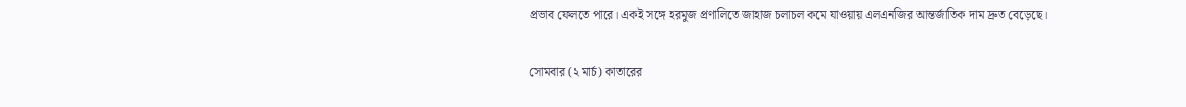প্রভাব ফেলতে পারে। একই সঙ্গে হরমুজ প্রণালিতে জাহাজ চলাচল কমে যাওয়ায় এলএনজির আন্তর্জাতিক দাম দ্রুত বেড়েছে।

সোমবার (২ মার্চ) কাতারের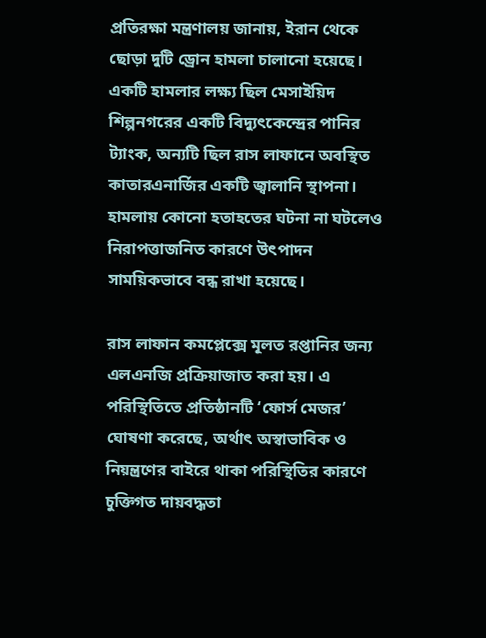প্রতিরক্ষা মন্ত্রণালয় জানায়, ইরান থেকে ছোড়া দুটি ড্রোন হামলা চালানো হয়েছে। একটি হামলার লক্ষ্য ছিল মেসাইয়িদ শিল্পনগরের একটি বিদ্যুৎকেন্দ্রের পানির ট্যাংক, অন্যটি ছিল রাস লাফানে অবস্থিত কাতারএনার্জির একটি জ্বালানি স্থাপনা। হামলায় কোনো হতাহতের ঘটনা না ঘটলেও নিরাপত্তাজনিত কারণে উৎপাদন সাময়িকভাবে বন্ধ রাখা হয়েছে।

রাস লাফান কমপ্লেক্সে মূলত রপ্তানির জন্য এলএনজি প্রক্রিয়াজাত করা হয়। এ পরিস্থিতিতে প্রতিষ্ঠানটি ‘ফোর্স মেজর’ ঘোষণা করেছে, অর্থাৎ অস্বাভাবিক ও নিয়ন্ত্রণের বাইরে থাকা পরিস্থিতির কারণে চুক্তিগত দায়বদ্ধতা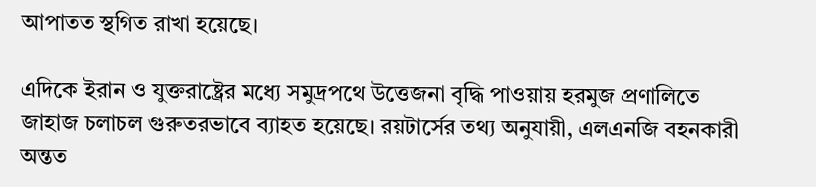আপাতত স্থগিত রাখা হয়েছে।

এদিকে ইরান ও যুক্তরাষ্ট্রের মধ্যে সমুদ্রপথে উত্তেজনা বৃদ্ধি পাওয়ায় হরমুজ প্রণালিতে জাহাজ চলাচল গুরুতরভাবে ব্যাহত হয়েছে। রয়টার্সের তথ্য অনুযায়ী, এলএনজি বহনকারী অন্তত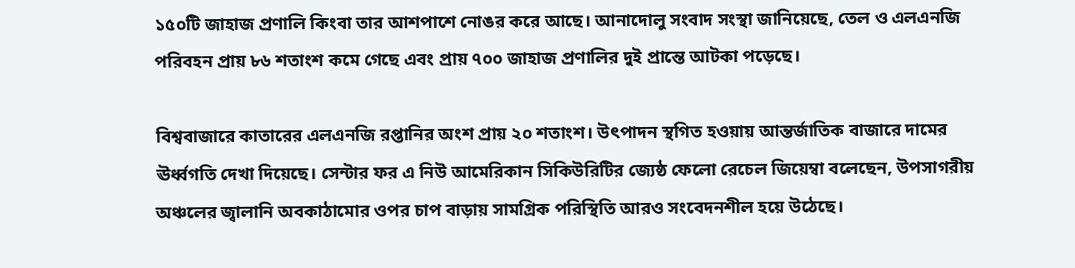১৫০টি জাহাজ প্রণালি কিংবা তার আশপাশে নোঙর করে আছে। আনাদোলু সংবাদ সংস্থা জানিয়েছে, তেল ও এলএনজি পরিবহন প্রায় ৮৬ শতাংশ কমে গেছে এবং প্রায় ৭০০ জাহাজ প্রণালির দুই প্রান্তে আটকা পড়েছে।

বিশ্ববাজারে কাতারের এলএনজি রপ্তানির অংশ প্রায় ২০ শতাংশ। উৎপাদন স্থগিত হওয়ায় আন্তর্জাতিক বাজারে দামের ঊর্ধ্বগতি দেখা দিয়েছে। সেন্টার ফর এ নিউ আমেরিকান সিকিউরিটির জ্যেষ্ঠ ফেলো রেচেল জিয়েম্বা বলেছেন, উপসাগরীয় অঞ্চলের জ্বালানি অবকাঠামোর ওপর চাপ বাড়ায় সামগ্রিক পরিস্থিতি আরও সংবেদনশীল হয়ে উঠেছে।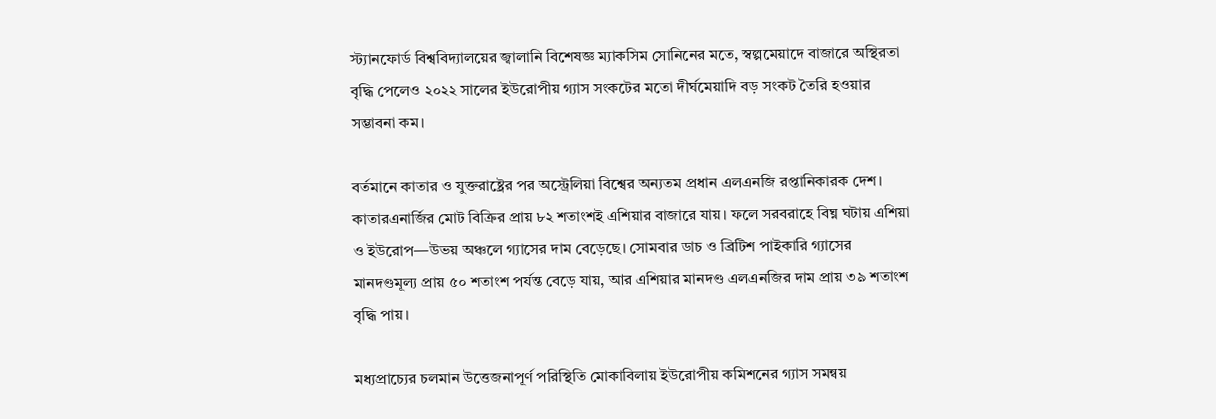স্ট্যানফোর্ড বিশ্ববিদ্যালয়ের জ্বালানি বিশেষজ্ঞ ম্যাকসিম সোনিনের মতে, স্বল্পমেয়াদে বাজারে অস্থিরতা বৃদ্ধি পেলেও ২০২২ সালের ইউরোপীয় গ্যাস সংকটের মতো দীর্ঘমেয়াদি বড় সংকট তৈরি হওয়ার সম্ভাবনা কম।

বর্তমানে কাতার ও যুক্তরাষ্ট্রের পর অস্ট্রেলিয়া বিশ্বের অন্যতম প্রধান এলএনজি রপ্তানিকারক দেশ। কাতারএনার্জির মোট বিক্রির প্রায় ৮২ শতাংশই এশিয়ার বাজারে যায়। ফলে সরবরাহে বিঘ্ন ঘটায় এশিয়া ও ইউরোপ—উভয় অঞ্চলে গ্যাসের দাম বেড়েছে। সোমবার ডাচ ও ব্রিটিশ পাইকারি গ্যাসের মানদণ্ডমূল্য প্রায় ৫০ শতাংশ পর্যন্ত বেড়ে যায়, আর এশিয়ার মানদণ্ড এলএনজির দাম প্রায় ৩৯ শতাংশ বৃদ্ধি পায়।

মধ্যপ্রাচ্যের চলমান উত্তেজনাপূর্ণ পরিস্থিতি মোকাবিলায় ইউরোপীয় কমিশনের গ্যাস সমন্বয়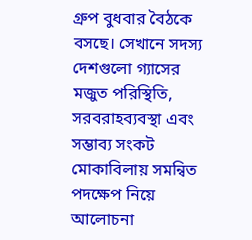গ্রুপ বুধবার বৈঠকে বসছে। সেখানে সদস্য দেশগুলো গ্যাসের মজুত পরিস্থিতি, সরবরাহব্যবস্থা এবং সম্ভাব্য সংকট মোকাবিলায় সমন্বিত পদক্ষেপ নিয়ে আলোচনা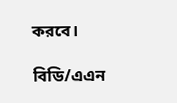করবে।

বিডি/এএন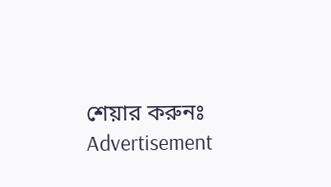শেয়ার করুনঃ
Advertisement